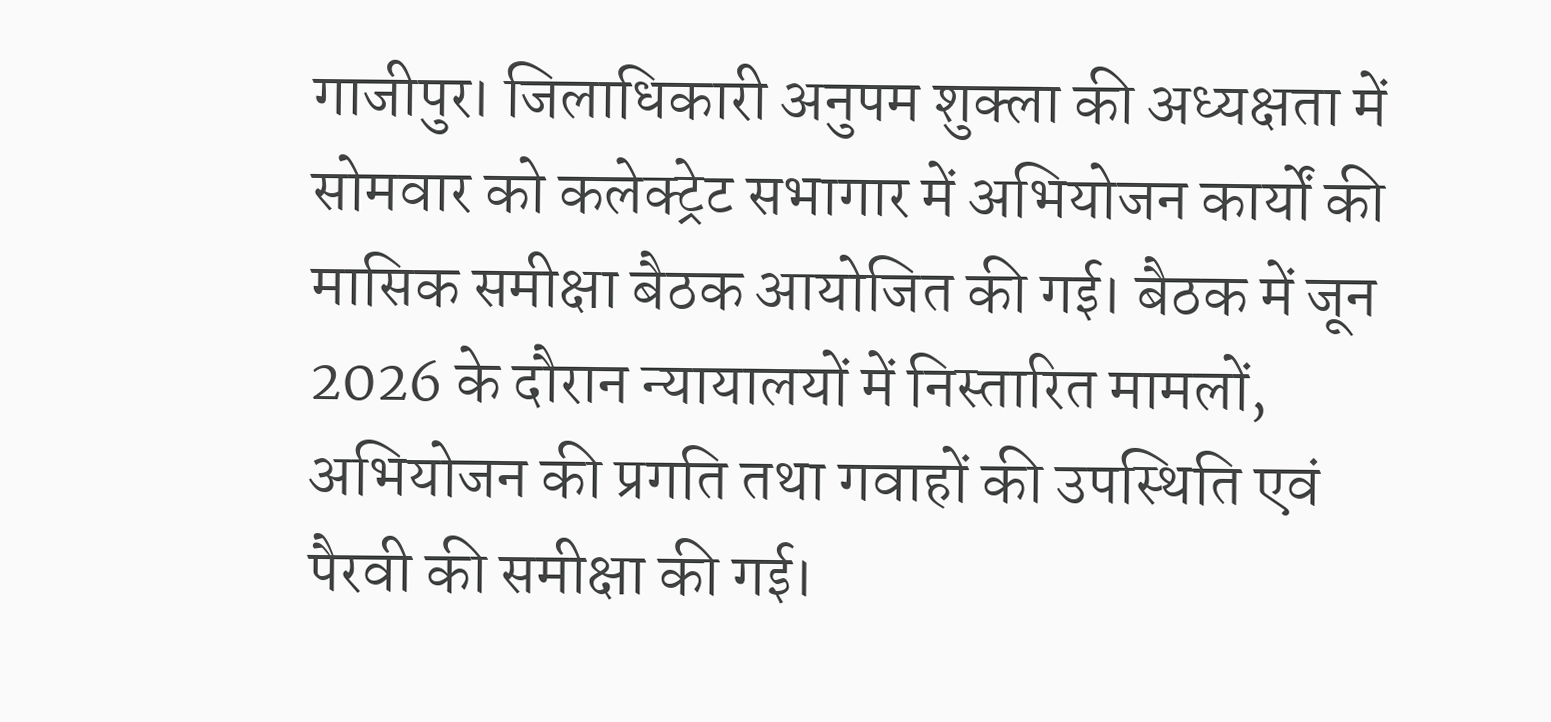गाजीपुर। जिलाधिकारी अनुपम शुक्ला की अध्यक्षता में सोमवार को कलेक्ट्रेट सभागार में अभियोजन कार्यों की मासिक समीक्षा बैठक आयोजित की गई। बैठक में जून 2026 के दौरान न्यायालयों में निस्तारित मामलों, अभियोजन की प्रगति तथा गवाहों की उपस्थिति एवं पैरवी की समीक्षा की गई।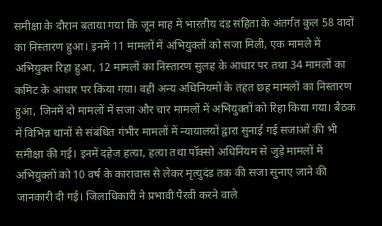समीक्षा के दौरान बताया गया कि जून माह में भारतीय दंड संहिता के अंतर्गत कुल 58 वादों का निस्तारण हुआ। इनमें 11 मामलों में अभियुक्तों को सजा मिली, एक मामले में अभियुक्त रिहा हुआ, 12 मामलों का निस्तारण सुलह के आधार पर तथा 34 मामलों का कमिट के आधार पर किया गया। वहीं अन्य अधिनियमों के तहत छह मामलों का निस्तारण हुआ, जिनमें दो मामलों में सजा और चार मामलों में अभियुक्तों को रिहा किया गया। बैठक में विभिन्न थानों से संबंधित गंभीर मामलों में न्यायालयों द्वारा सुनाई गई सजाओं की भी समीक्षा की गई। इनमें दहेज हत्या, हत्या तथा पॉक्सो अधिनियम से जुड़े मामलों में अभियुक्तों को 10 वर्ष के कारावास से लेकर मृत्युदंड तक की सजा सुनाए जाने की जानकारी दी गई। जिलाधिकारी ने प्रभावी पैरवी करने वाले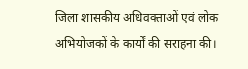जिला शासकीय अधिवक्ताओं एवं लोक अभियोजकों के कार्यों की सराहना की।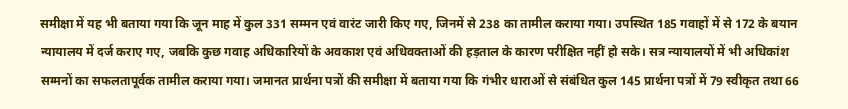समीक्षा में यह भी बताया गया कि जून माह में कुल 331 सम्मन एवं वारंट जारी किए गए, जिनमें से 238 का तामील कराया गया। उपस्थित 185 गवाहों में से 172 के बयान न्यायालय में दर्ज कराए गए, जबकि कुछ गवाह अधिकारियों के अवकाश एवं अधिवक्ताओं की हड़ताल के कारण परीक्षित नहीं हो सके। सत्र न्यायालयों में भी अधिकांश सम्मनों का सफलतापूर्वक तामील कराया गया। जमानत प्रार्थना पत्रों की समीक्षा में बताया गया कि गंभीर धाराओं से संबंधित कुल 145 प्रार्थना पत्रों में 79 स्वीकृत तथा 66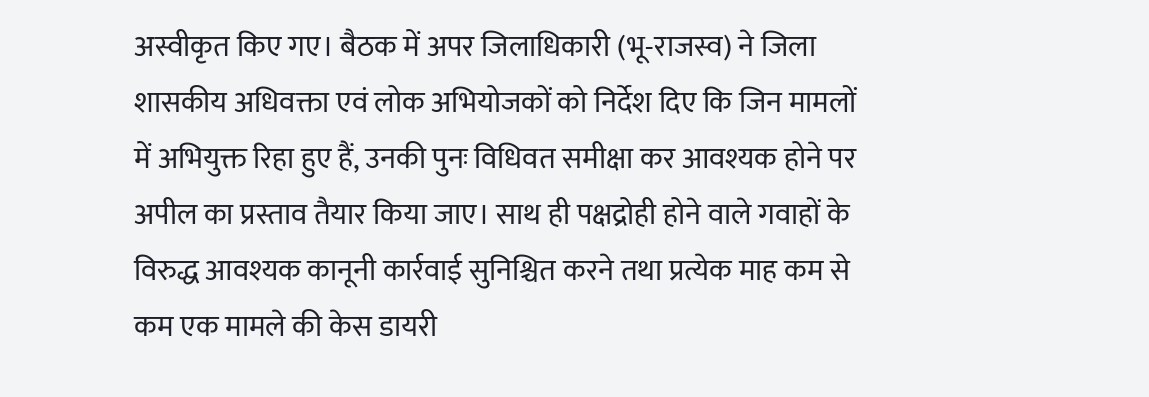अस्वीकृत किए गए। बैठक में अपर जिलाधिकारी (भू-राजस्व) ने जिला शासकीय अधिवक्ता एवं लोक अभियोजकों को निर्देश दिए कि जिन मामलों में अभियुक्त रिहा हुए हैं, उनकी पुनः विधिवत समीक्षा कर आवश्यक होने पर अपील का प्रस्ताव तैयार किया जाए। साथ ही पक्षद्रोही होने वाले गवाहों के विरुद्ध आवश्यक कानूनी कार्रवाई सुनिश्चित करने तथा प्रत्येक माह कम से कम एक मामले की केस डायरी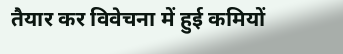तैयार कर विवेचना में हुई कमियों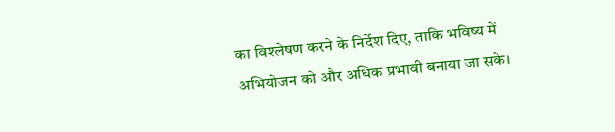का विश्लेषण करने के निर्देश दिए, ताकि भविष्य में अभियोजन को और अधिक प्रभावी बनाया जा सके।